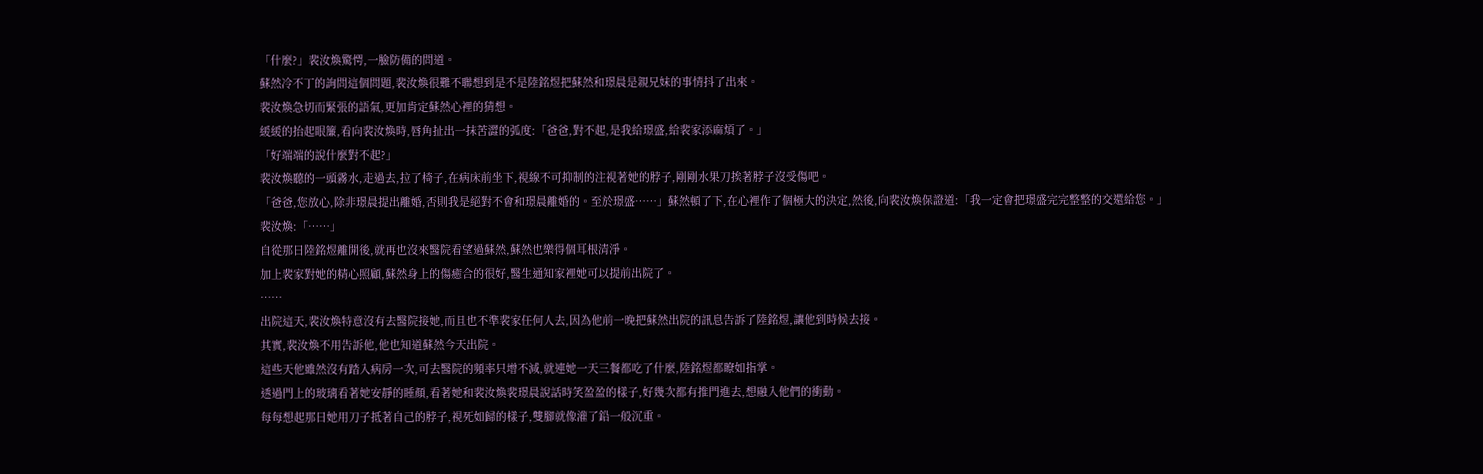「什麼?」裴汝煥驚愕,一臉防備的問道。
蘇然冷不丁的詢問這個問題,裴汝煥很難不聯想到是不是陸銘煜把蘇然和璟晨是親兄妹的事情抖了出來。
裴汝煥急切而緊張的語氣,更加肯定蘇然心裡的猜想。
緩緩的抬起眼簾,看向裴汝煥時,唇角扯出一抹苦澀的弧度:「爸爸,對不起,是我給璟盛,給裴家添麻煩了。」
「好端端的說什麼對不起?」
裴汝煥聽的一頭霧水,走過去,拉了椅子,在病床前坐下,視線不可抑制的注視著她的脖子,剛剛水果刀挨著脖子沒受傷吧。
「爸爸,您放心,除非璟晨提出離婚,否則我是絕對不會和璟晨離婚的。至於璟盛……」蘇然頓了下,在心裡作了個極大的決定,然後,向裴汝煥保證道:「我一定會把璟盛完完整整的交還給您。」
裴汝煥:「……」
自從那日陸銘煜離開後,就再也沒來醫院看望過蘇然,蘇然也樂得個耳根清淨。
加上裴家對她的精心照顧,蘇然身上的傷癒合的很好,醫生通知家裡她可以提前出院了。
……
出院這天,裴汝煥特意沒有去醫院接她,而且也不準裴家任何人去,因為他前一晚把蘇然出院的訊息告訴了陸銘煜,讓他到時候去接。
其實,裴汝煥不用告訴他,他也知道蘇然今天出院。
這些天他雖然沒有踏入病房一次,可去醫院的頻率只增不減,就連她一天三餐都吃了什麼,陸銘煜都瞭如指掌。
透過門上的玻璃看著她安靜的睡顏,看著她和裴汝煥裴璟晨說話時笑盈盈的樣子,好幾次都有推門進去,想融入他們的衝動。
每每想起那日她用刀子抵著自己的脖子,視死如歸的樣子,雙腳就像灌了鉛一般沉重。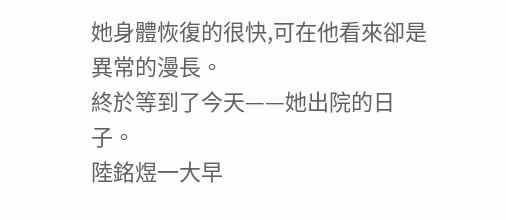她身體恢復的很快,可在他看來卻是異常的漫長。
終於等到了今天——她出院的日子。
陸銘煜一大早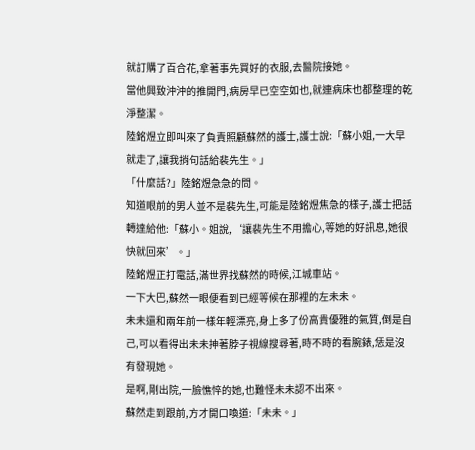就訂購了百合花,拿著事先買好的衣服,去醫院接她。
當他興致沖沖的推開門,病房早已空空如也,就連病床也都整理的乾淨整潔。
陸銘煜立即叫來了負責照顧蘇然的護士,護士說:「蘇小姐,一大早就走了,讓我捎句話給裴先生。」
「什麼話?」陸銘煜急急的問。
知道眼前的男人並不是裴先生,可能是陸銘煜焦急的樣子,護士把話轉達給他:「蘇小。姐說,‘讓裴先生不用擔心,等她的好訊息,她很快就回來’。」
陸銘煜正打電話,滿世界找蘇然的時候,江城車站。
一下大巴,蘇然一眼便看到已經等候在那裡的左未未。
未未還和兩年前一樣年輕漂亮,身上多了份高貴優雅的氣質,倒是自己,可以看得出未未抻著脖子視線搜尋著,時不時的看腕錶,恁是沒有發現她。
是啊,剛出院,一臉憔悴的她,也難怪未未認不出來。
蘇然走到跟前,方才開口喚道:「未未。」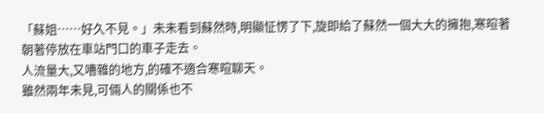「蘇姐……好久不見。」未未看到蘇然時,明顯怔愣了下,旋即給了蘇然一個大大的擁抱,寒暄著朝著停放在車站門口的車子走去。
人流量大,又嘈雜的地方,的確不適合寒暄聊天。
雖然兩年未見,可倆人的關係也不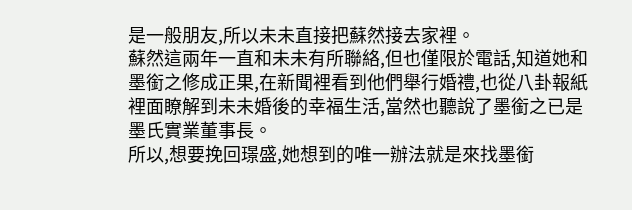是一般朋友,所以未未直接把蘇然接去家裡。
蘇然這兩年一直和未未有所聯絡,但也僅限於電話,知道她和墨銜之修成正果,在新聞裡看到他們舉行婚禮,也從八卦報紙裡面瞭解到未未婚後的幸福生活,當然也聽說了墨銜之已是墨氏實業董事長。
所以,想要挽回璟盛,她想到的唯一辦法就是來找墨銜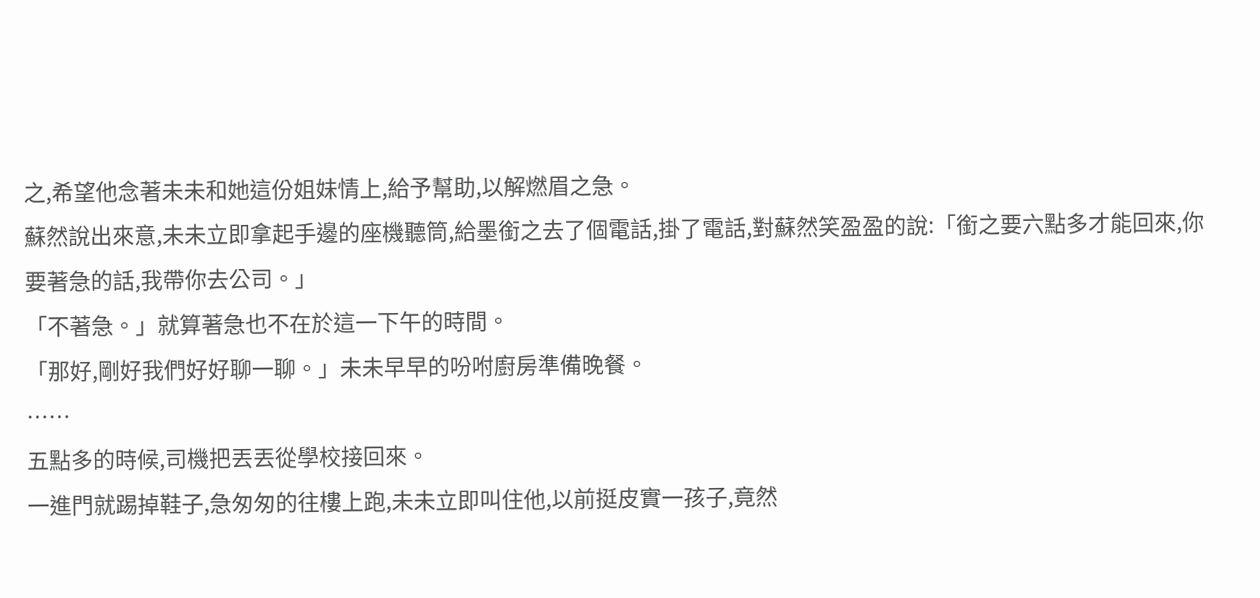之,希望他念著未未和她這份姐妹情上,給予幫助,以解燃眉之急。
蘇然說出來意,未未立即拿起手邊的座機聽筒,給墨銜之去了個電話,掛了電話,對蘇然笑盈盈的說:「銜之要六點多才能回來,你要著急的話,我帶你去公司。」
「不著急。」就算著急也不在於這一下午的時間。
「那好,剛好我們好好聊一聊。」未未早早的吩咐廚房準備晚餐。
……
五點多的時候,司機把丟丟從學校接回來。
一進門就踢掉鞋子,急匆匆的往樓上跑,未未立即叫住他,以前挺皮實一孩子,竟然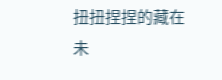扭扭捏捏的藏在未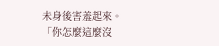未身後害羞起來。
「你怎麼這麼沒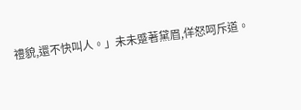禮貌,還不快叫人。」未未蹙著黛眉,佯怒呵斥道。